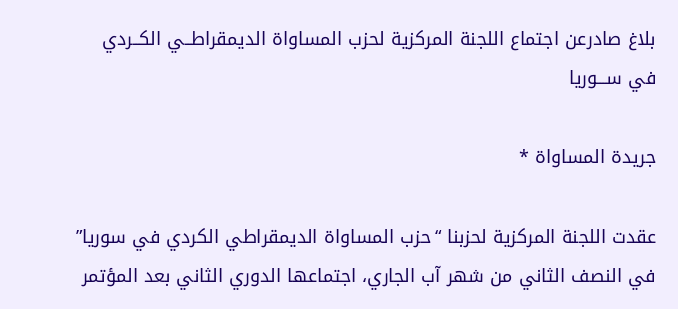بلاغ صادرعن اجتماع اللجنة المركزية لحزب المساواة الديمقراطــي الكــردي في ســـوريا

جريدة المساواة *

عقدت اللجنة المركزية لحزبنا “حزب المساواة الديمقراطي الكردي في سوريا” في النصف الثاني من شهر آب الجاري، اجتماعها الدوري الثاني بعد المؤتمر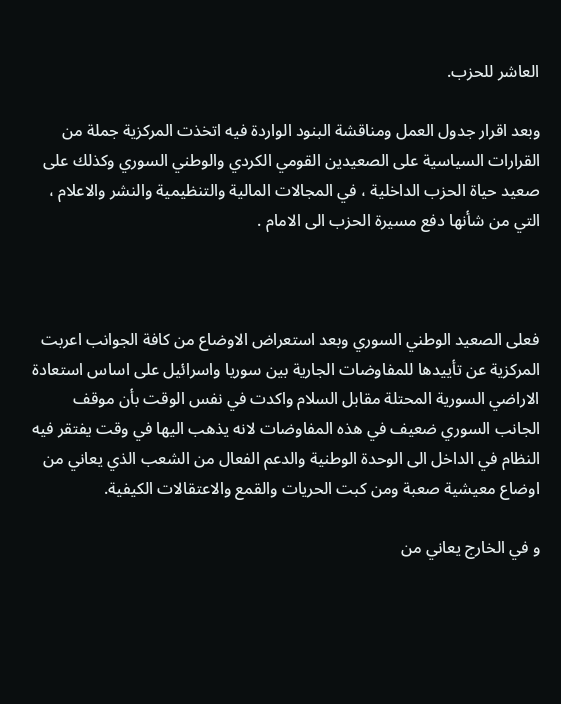العاشر للحزب.

وبعد اقرار جدول العمل ومناقشة البنود الواردة فيه اتخذت المركزية جملة من القرارات السياسية على الصعيدين القومي الكردي والوطني السوري وكذلك على صعيد حياة الحزب الداخلية ، في المجالات المالية والتنظيمية والنشر والاعلام ، التي من شأنها دفع مسيرة الحزب الى الامام .



فعلى الصعيد الوطني السوري وبعد استعراض الاوضاع من كافة الجوانب اعربت المركزية عن تأييدها للمفاوضات الجارية بين سوريا واسرائيل على اساس استعادة الاراضي السورية المحتلة مقابل السلام واكدت في نفس الوقت بأن موقف الجانب السوري ضعيف في هذه المفاوضات لانه يذهب اليها في وقت يفتقر فيه النظام في الداخل الى الوحدة الوطنية والدعم الفعال من الشعب الذي يعاني من اوضاع معيشية صعبة ومن كبت الحريات والقمع والاعتقالات الكيفية.

و في الخارج يعاني من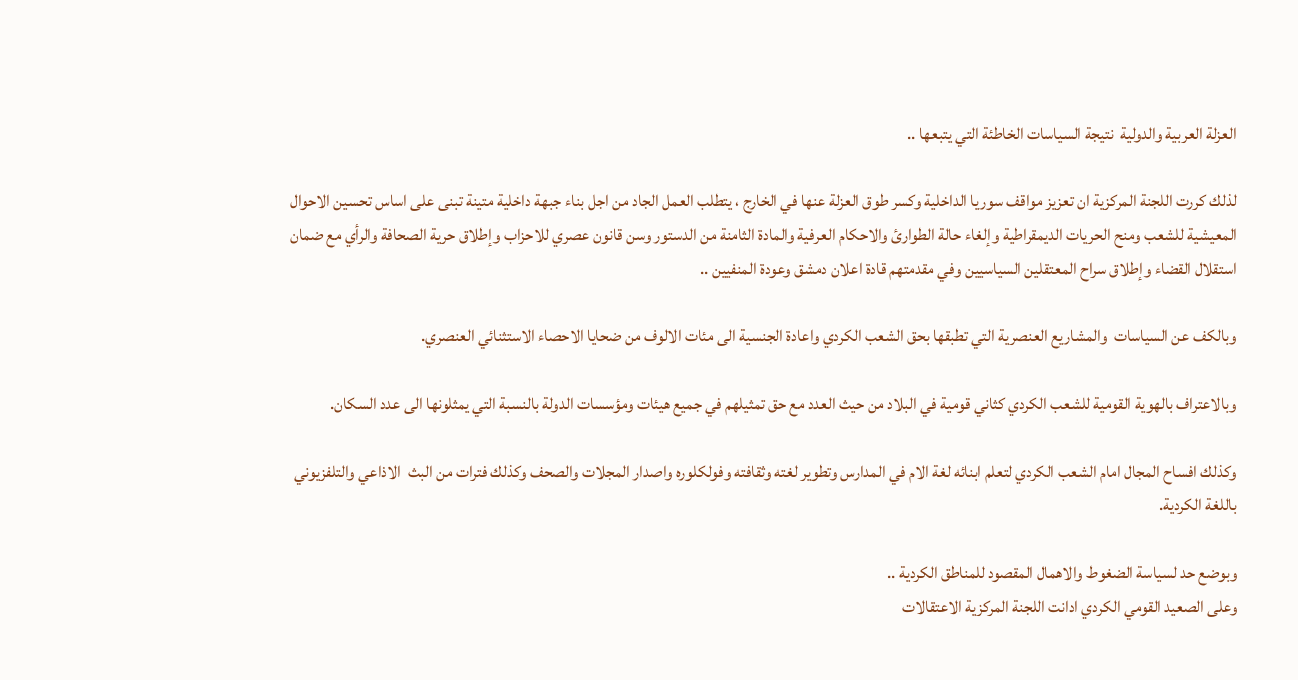العزلة العربية والدولية  نتيجة السياسات الخاطئة التي يتبعها ..

لذلك كررت اللجنة المركزية ان تعزيز مواقف سوريا الداخلية وكسر طوق العزلة عنها في الخارج ، يتطلب العمل الجاد من اجل بناء جبهة داخلية متينة تبنى على اساس تحسين الاحوال المعيشية للشعب ومنح الحريات الديمقراطية وإلغاء حالة الطوارئ والاحكام العرفية والمادة الثامنة من الدستور وسن قانون عصري للاحزاب وإطلاق حرية الصحافة والرأي مع ضمان استقلال القضاء وإطلاق سراح المعتقلين السياسيين وفي مقدمتهم قادة اعلان دمشق وعودة المنفيين ..

وبالكف عن السياسات  والمشاريع العنصرية التي تطبقها بحق الشعب الكردي واعادة الجنسية الى مئات الالوف من ضحايا الاحصاء الاستثنائي العنصري.

وبالاعتراف بالهوية القومية للشعب الكردي كثاني قومية في البلاد من حيث العدد مع حق تمثيلهم في جميع هيئات ومؤسسات الدولة بالنسبة التي يمثلونها الى عدد السكان.

وكذلك افساح المجال امام الشعب الكردي لتعلم ابنائه لغة الام في المدارس وتطوير لغته وثقافته وفولكلوره واصدار المجلات والصحف وكذلك فترات من البث  الاذاعي والتلفزيوني باللغة الكردية.

وبوضع حد لسياسة الضغوط والاهمال المقصود للمناطق الكردية ..
وعلى الصعيد القومي الكردي ادانت اللجنة المركزية الاعتقالات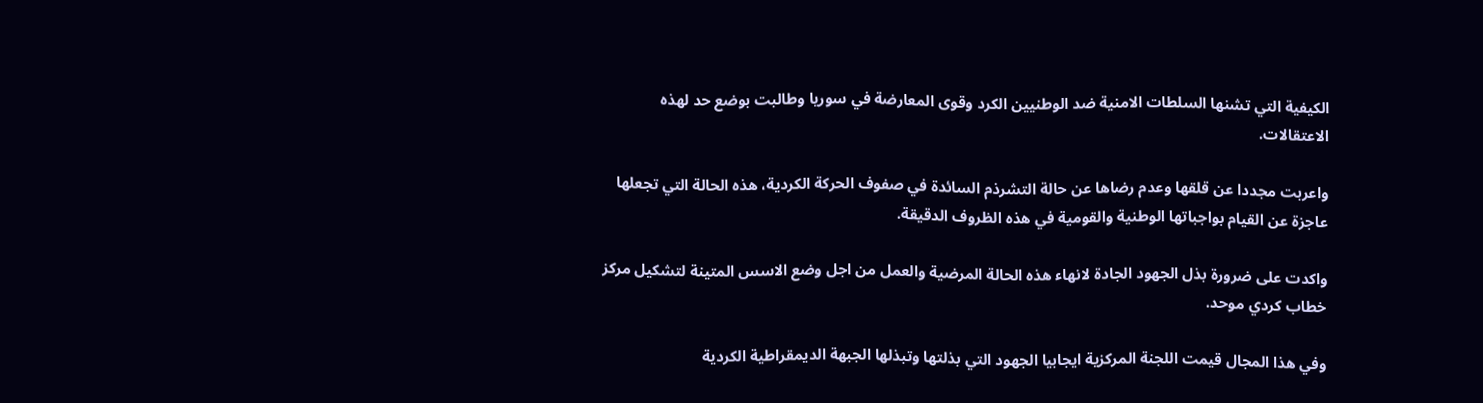الكيفية التي تشنها السلطات الامنية ضد الوطنيين الكرد وقوى المعارضة في سوريا وطالبت بوضع حد لهذه الاعتقالات.

واعربت مجددا عن قلقها وعدم رضاها عن حالة التشرذم السائدة في صفوف الحركة الكردية، هذه الحالة التي تجعلها عاجزة عن القيام بواجباتها الوطنية والقومية في هذه الظروف الدقيقة.

واكدت على ضرورة بذل الجهود الجادة لانهاء هذه الحالة المرضية والعمل من اجل وضع الاسس المتينة لتشكيل مركز خطاب كردي موحد.

وفي هذا المجال قيمت اللجنة المركزية ايجابيا الجهود التي بذلتها وتبذلها الجبهة الديمقراطية الكردية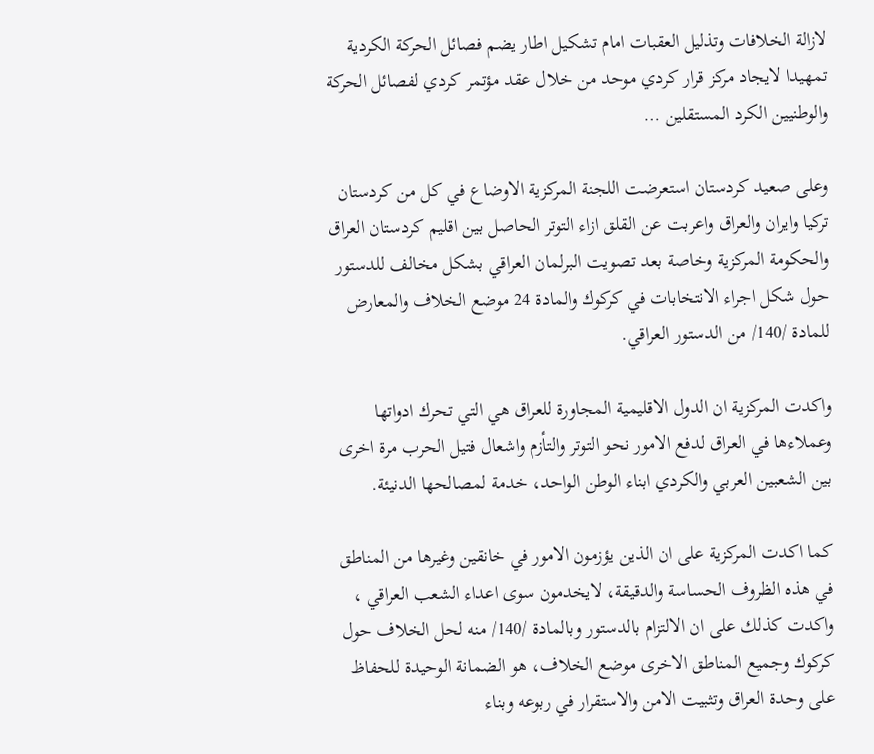لازالة الخلافات وتذليل العقبات امام تشكيل اطار يضم فصائل الحركة الكردية تمهيدا لايجاد مركز قرار كردي موحد من خلال عقد مؤتمر كردي لفصائل الحركة والوطنيين الكرد المستقلين …

وعلى صعيد كردستان استعرضت اللجنة المركزية الاوضاع في كل من كردستان تركيا وايران والعراق واعربت عن القلق ازاء التوتر الحاصل بين اقليم كردستان العراق والحكومة المركزية وخاصة بعد تصويت البرلمان العراقي بشكل مخالف للدستور حول شكل اجراء الانتخابات في كركوك والمادة 24 موضع الخلاف والمعارض للمادة /140/ من الدستور العراقي.

واكدت المركزية ان الدول الاقليمية المجاورة للعراق هي التي تحرك ادواتها وعملاءها في العراق لدفع الامور نحو التوتر والتأزم واشعال فتيل الحرب مرة اخرى بين الشعبين العربي والكردي ابناء الوطن الواحد، خدمة لمصالحها الدنيئة.

كما اكدت المركزية على ان الذين يؤزمون الامور في خانقين وغيرها من المناطق في هذه الظروف الحساسة والدقيقة، لايخدمون سوى اعداء الشعب العراقي ، واكدت كذلك على ان الالتزام بالدستور وبالمادة /140/ منه لحل الخلاف حول كركوك وجميع المناطق الاخرى موضع الخلاف، هو الضمانة الوحيدة للحفاظ على وحدة العراق وتثبيت الامن والاستقرار في ربوعه وبناء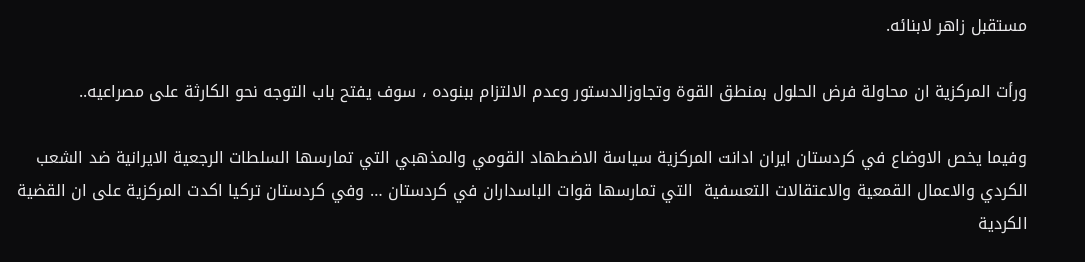مستقبل زاهر لابنائه.

ورأت المركزية ان محاولة فرض الحلول بمنطق القوة وتجاوزالدستور وعدم الالتزام ببنوده ، سوف يفتح باب التوجه نحو الكارثة على مصراعيه..

وفيما يخص الاوضاع في كردستان ايران ادانت المركزية سياسة الاضطهاد القومي والمذهبي التي تمارسها السلطات الرجعية الايرانية ضد الشعب الكردي والاعمال القمعية والاعتقالات التعسفية  التي تمارسها قوات الباسداران في كردستان … وفي كردستان تركيا اكدت المركزية على ان القضية الكردية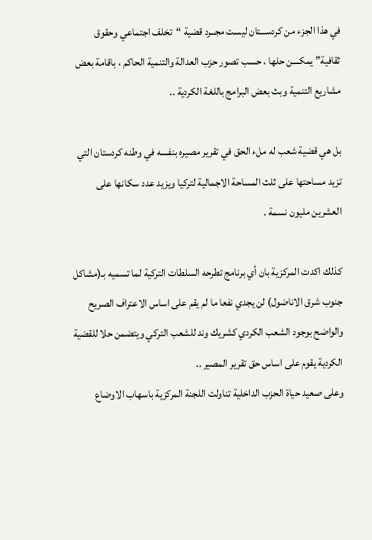في هذا الجزء من كردســـتان ليست مجــرد قضية “تخلف اجتماعي وحقوق ثقافية” يمكــــن حلها ، حسب تصور حزب العدالة والتنمية الحاكم ، باقامة بعض مشاريع التنمية وبث بعض البرامج باللغة الكردية ..

بل هي قضية شعب له ملء الحق في تقرير مصيره بنفسه في وطنه كردستان التي تزيد مساحتها على ثلث المساحة الاجمالية لتركيا ويزيد عدد سكانها على العشرين مليون نسمة .

كذلك اكدت المركزية بان أي برنامج تطرحه السلطات التركية لما تسميه بـ(مشاكل جنوب شرق الاناضول) لن يجدي نفعا ما لم يقم على اساس الاعتراف الصريح والواضح بوجود الشعب الكردي كشريك وند للشعب التركي ويتضمن حلا للقضية الكردية يقوم على اساس حق تقرير المصير ..
وعلى صعيد حياة الحزب الداخلية تناولت اللجنة المركزية باسهاب الاوضاع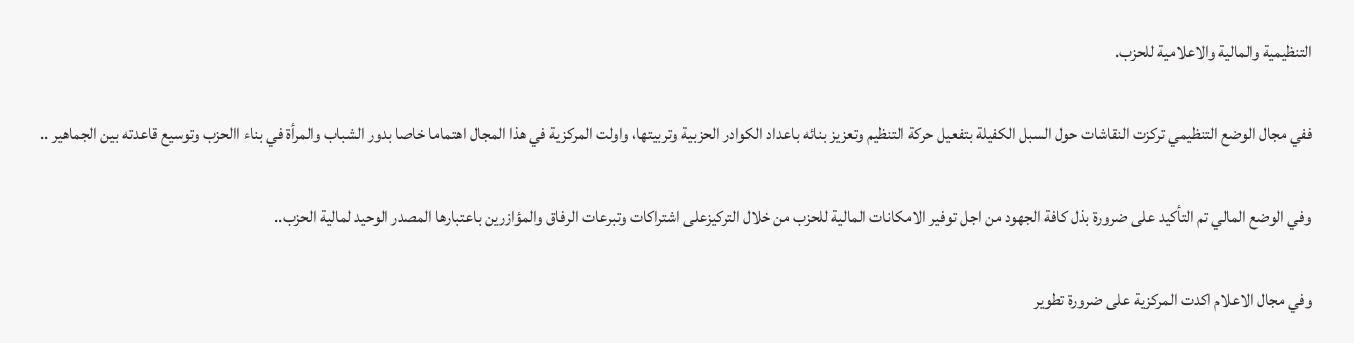التنظيمية والمالية والاعلامية للحزب.

ففي مجال الوضع التنظيمي تركزت النقاشات حول السبل الكفيلة بتفعيل حركة التنظيم وتعزيز بنائه باعداد الكوادر الحزبية وتربيتها، واولت المركزية في هذا المجال اهتماما خاصا بدور الشباب والمرأة في بناء االحزب وتوسيع قاعدته بين الجماهير ..

وفي الوضع المالي تم التأكيد على ضرورة بذل كافة الجهود من اجل توفير الامكانات المالية للحزب من خلال التركيزعلى اشتراكات وتبرعات الرفاق والمؤازرين باعتبارها المصدر الوحيد لمالية الحزب..

وفي مجال الاعلام اكدت المركزية على ضرورة تطوير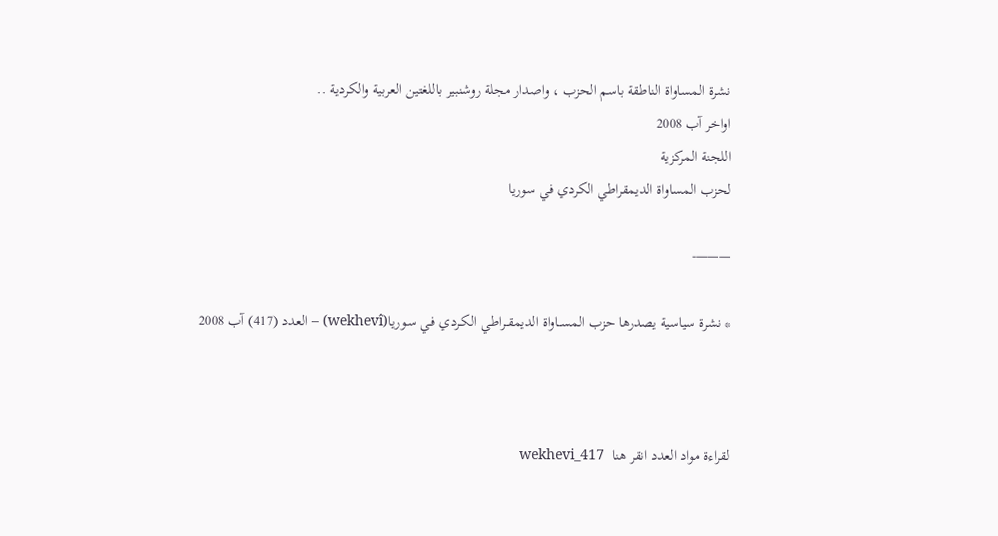نشرة المساواة الناطقة باسم الحزب ، واصدار مجلة روشنبير باللغتين العربية والكردية ..
اواخر آب 2008
اللجنة المركزية
لحزب المساواة الديمقراطي الكردي في سوريا

———-

* نشرة سياسية يصدرها حزب المســاواة الديمقــراطي الكـردي فـي سـوريا(wekhevî) – العدد (417) آب 2008



لقراءة مواد العدد انقر هنا  wekhevi_417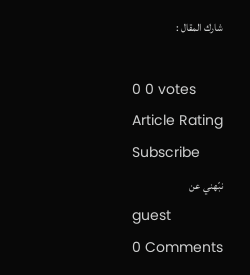شارك المقال :

0 0 votes
Article Rating
Subscribe
نبّهني عن
guest
0 Comments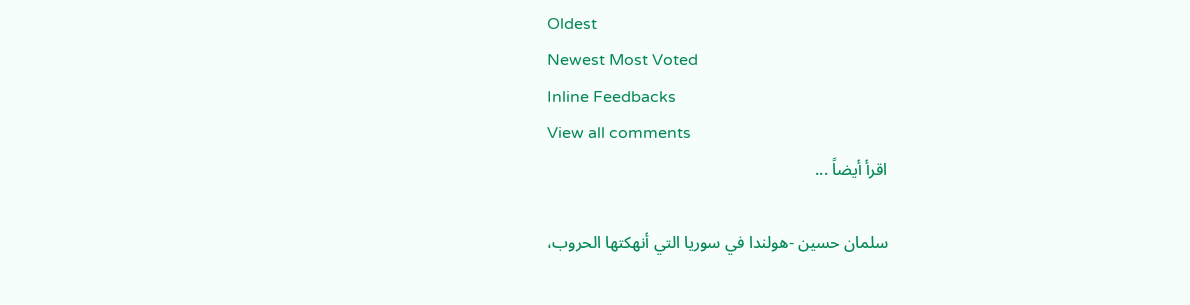Oldest
Newest Most Voted
Inline Feedbacks
View all comments
اقرأ أيضاً ...

سلمان حسين -هولندا في سوريا التي أنهكتها الحروب،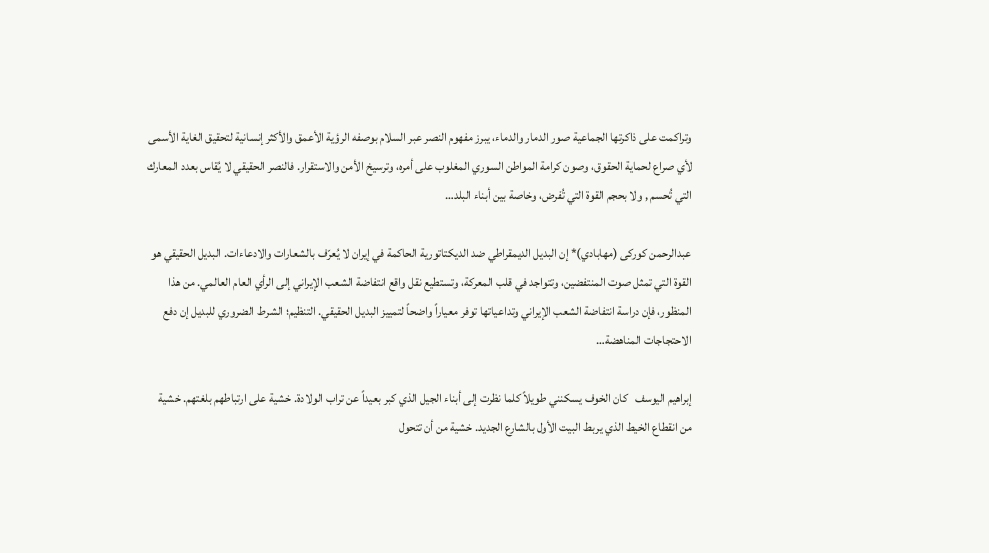وتراكمت على ذاكرتها الجماعية صور الدمار والدماء، يبرز مفهوم النصر عبر السلام بوصفه الرؤية الأعمق والأكثر إنسانية لتحقيق الغاية الأسمى لأي صراع لحماية الحقوق، وصون كرامة المواطن السوري المغلوب على أمره، وترسيخ الأمن والاستقرار. فالنصر الحقيقي لا يُقاس بعدد المعارك التي تُحسم , ولا بحجم القوة التي تُفرض، وخاصة بين أبناء البلد…

عبدالرحمن کورکی (مهابادي)* إن البديل الديمقراطي ضد الديكتاتورية الحاكمة في إيران لا يُعرّف بالشعارات والادعاءات. البديل الحقيقي هو القوة التي تمثل صوت المنتفضين، وتتواجد في قلب المعركة، وتستطيع نقل واقع انتفاضة الشعب الإيراني إلى الرأي العام العالمي. من هذا المنظور، فإن دراسة انتفاضة الشعب الإيراني وتداعياتها توفر معياراً واضحاً لتمييز البديل الحقيقي. التنظيم؛ الشرط الضروري للبديل إن دفع الاحتجاجات المناهضة…

إبراهيم اليوسف   كان الخوف يسكنني طويلاً كلما نظرت إلى أبناء الجيل الذي كبر بعيداً عن تراب الولادة. خشية على ارتباطهم بلغتهم. خشية من انقطاع الخيط الذي يربط البيت الأول بالشارع الجديد. خشية من أن تتحول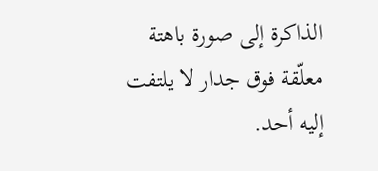الذاكرة إلى صورة باهتة معلّقة فوق جدار لا يلتفت إليه أحد.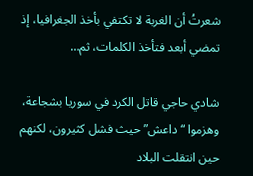شعرتُ أن الغربة لا تكتفي بأخذ الجغرافيا، إذ تمضي أبعد فتأخذ الكلمات، ثم…

شادي حاجي قاتل الكرد في سوريا بشجاعة، وهزموا “داعش” حيث فشل كثيرون، لكنهم حين انتقلت البلاد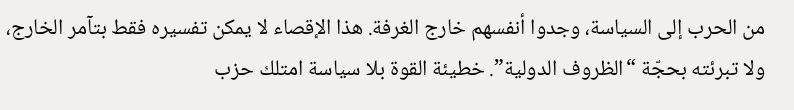من الحرب إلى السياسة، وجدوا أنفسهم خارج الغرفة. هذا الإقصاء لا يمكن تفسيره فقط بتآمر الخارج، ولا تبرئته بحجّة “الظروف الدولية”. خطيئة القوة بلا سياسة امتلك حزب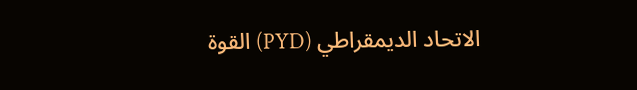الاتحاد الديمقراطي (PYD) القوة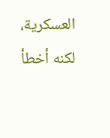العسكرية، لكنه أخطأ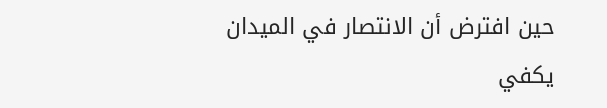حين افترض أن الانتصار في الميدان يكفي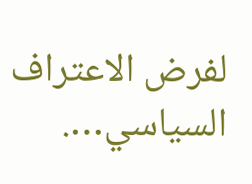لفرض الاعتراف السياسي….